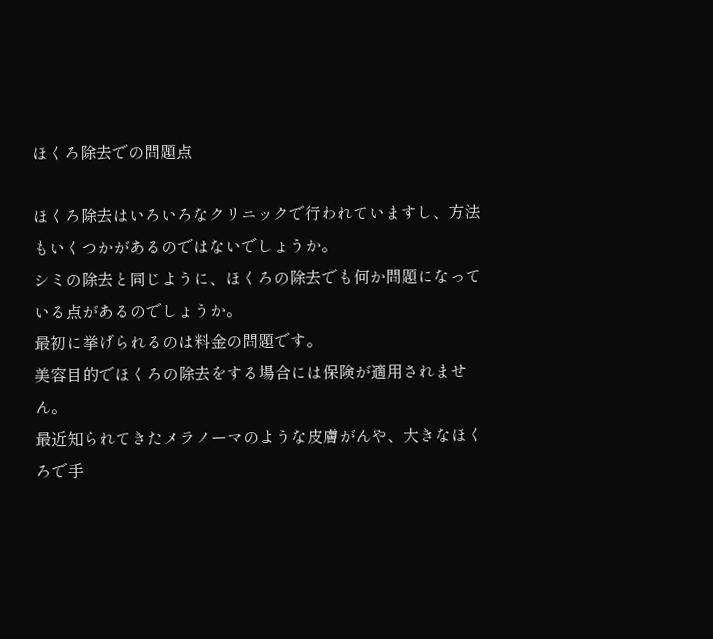ほくろ除去での問題点

ほくろ除去はいろいろなクリニックで行われていますし、方法もいくつかがあるのではないでしょうか。
シミの除去と同じように、ほくろの除去でも何か問題になっている点があるのでしょうか。
最初に挙げられるのは料金の問題です。
美容目的でほくろの除去をする場合には保険が適用されません。
最近知られてきたメラノーマのような皮膚がんや、大きなほくろで手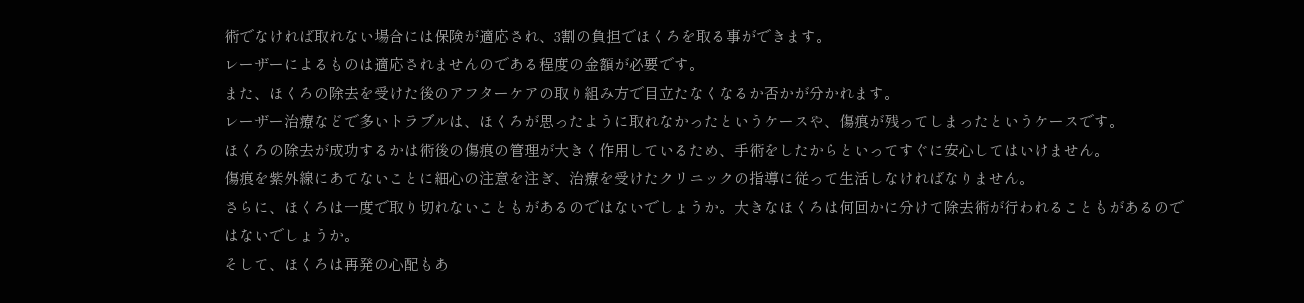術でなければ取れない場合には保険が適応され、3割の負担でほくろを取る事ができます。
レーザーによるものは適応されませんのである程度の金額が必要です。
また、ほくろの除去を受けた後のアフターケアの取り組み方で目立たなくなるか否かが分かれます。
レーザー治療などで多いトラブルは、ほくろが思ったように取れなかったというケースや、傷痕が残ってしまったというケースです。
ほくろの除去が成功するかは術後の傷痕の管理が大きく作用しているため、手術をしたからといってすぐに安心してはいけません。
傷痕を紫外線にあてないことに細心の注意を注ぎ、治療を受けたクリニックの指導に従って生活しなければなりません。
さらに、ほくろは一度で取り切れないこともがあるのではないでしょうか。大きなほくろは何回かに分けて除去術が行われることもがあるのではないでしょうか。
そして、ほくろは再発の心配もあ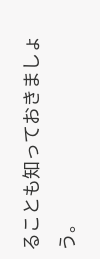ることも知っておきましょう。